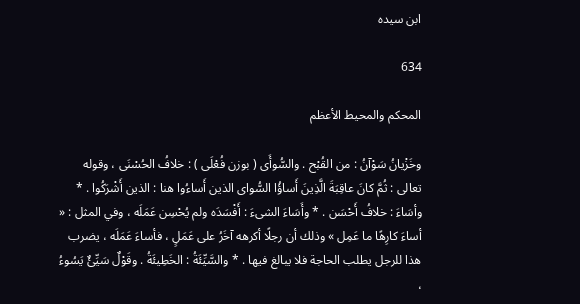ابن سيده

634

المحكم والمحيط الأعظم

وخَزْيانُ سَوْآنُ : من القُبْح . والسُّوأَى ( بوزن فُعْلَى ) : خلافُ الحُسْنَى ، وقوله تعالى : ثُمَّ كانَ عاقِبَةَ الَّذِينَ أَساؤُا السُّواى الذين أَساءُوا هنا : الذين أَشْرَكُوا . * وأسَاءَ : خلافُ أَحْسَن . * وأَسَاءَ الشىءَ : أَفْسَدَه ولم يُحْسِن عَمَلَه ، وفي المثل : « أساءَ كارِهًا ما عَمِل » وذلك أن رجلًا أكرهه آخَرُ على عَمَلٍ ، فأساءَ عَمَلَه ، يضرب هذا للرجل يطلب الحاجة فلا يبالغ فيها . * والسَّيِّئَةُ : الخَطِيئَةُ . وقَوْلٌ سَيِّئٌ يَسُوءُ ،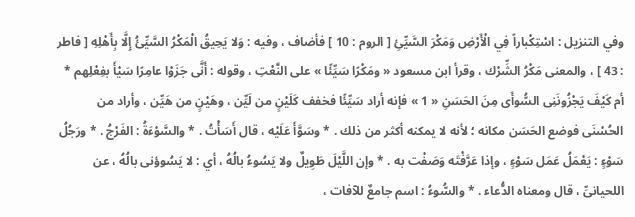وفي التنزيل : اسْتِكْباراً فِي الْأَرْضِ وَمَكْرَ السَّيِّئِ [ الروم : 10 ] فأضاف ، وفيه : وَلا يَحِيقُ الْمَكْرُ السَّيِّئُ إِلَّا بِأَهْلِهِ [ فاطر : 43 ] ، والمعنى مَكْرُ الشِّرْك ، وقرأ ابن مسعود « ومَكْرًا سَيِّئًا » على النَّعْتِ ، وقوله : أَنَّى جَزَوْا عامِرًا سَيْأَ بفِعْلِهم * أم كَيْفَ يَجْزُونَنِى السُّوأَى مِنَ الحَسَنِ « 1 » فإنه أراد سَيِّئًا فخفف كَلَيْنٍ من لَيِّن ، وهَيْنٍ من هَيِّن ، وأراد من الحُسْنَى فوضع الحَسَن مكانه ؛ لأنه لا يمكنه أكثر من ذلك . * وسَوَّأَ عَلَيْه ، قال أَسَأْتُ . * والسَّوْءَةُ : الفَرْجُ . * ورَجُلُ سَوْءٍ : يَعْمَلُ عَمَل سَوْءٍ ، وإذا عَرَّفْتَه وَصَفْت به . * وإن اللَّيْلَ طَوِيلٌ ولا يَسُوءُ بالُهُ ، أي : لا يَسُوؤنى بالُهُ ، عن اللحيانىِّ ، قال ومعناه الدُّعاء . * والسُّوءُ : اسم جامعٌ للآفات ،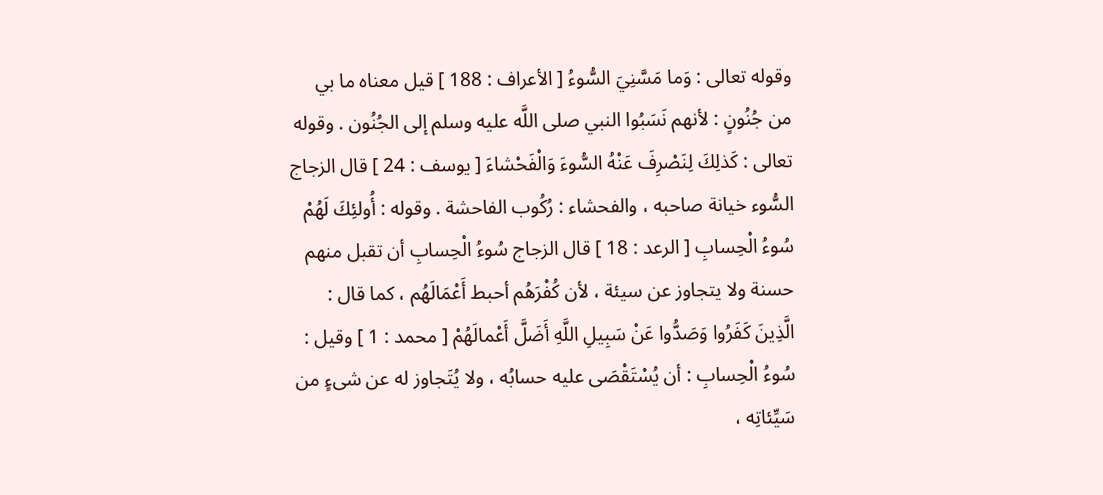وقوله تعالى : وَما مَسَّنِيَ السُّوءُ [ الأعراف : 188 ] قيل معناه ما بي من جُنُونٍ : لأنهم نَسَبُوا النبي صلى اللَّه عليه وسلم إلى الجُنُون . وقوله تعالى : كَذلِكَ لِنَصْرِفَ عَنْهُ السُّوءَ وَالْفَحْشاءَ [ يوسف : 24 ] قال الزجاج السُّوء خيانة صاحبه ، والفحشاء : رُكُوب الفاحشة . وقوله : أُولئِكَ لَهُمْ سُوءُ الْحِسابِ [ الرعد : 18 ] قال الزجاج سُوءُ الْحِسابِ أن تقبل منهم حسنة ولا يتجاوز عن سيئة ، لأن كُفْرَهُم أحبط أَعْمَالَهُم ، كما قال : الَّذِينَ كَفَرُوا وَصَدُّوا عَنْ سَبِيلِ اللَّهِ أَضَلَّ أَعْمالَهُمْ [ محمد : 1 ] وقيل : سُوءُ الْحِسابِ : أن يُسْتَقْصَى عليه حسابُه ، ولا يُتَجاوز له عن شىءٍ من سَيِّئاتِه ،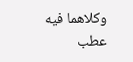وكلاهما فيه عطب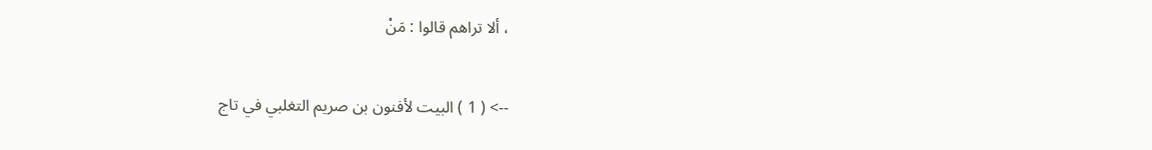، ألا تراهم قالوا : مَنْ

--> ( 1 ) البيت لأفنون بن صريم التغلبي في تاج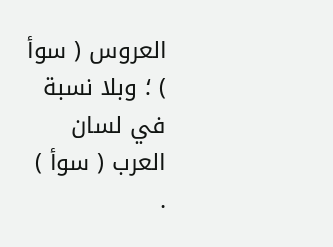العروس ( سوأ ) ؛ وبلا نسبة في لسان العرب ( سوأ ) .